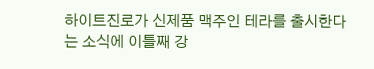하이트진로가 신제품 맥주인 테라를 출시한다는 소식에 이틀째 강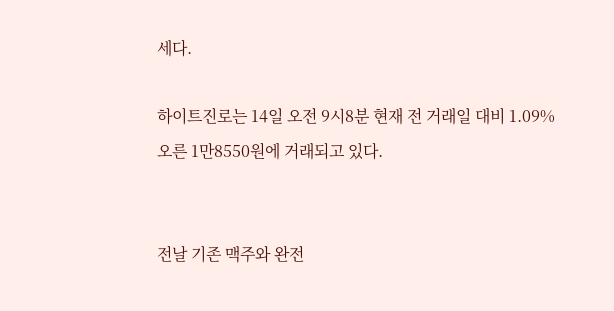세다.

하이트진로는 14일 오전 9시8분 현재 전 거래일 대비 1.09% 오른 1만8550원에 거래되고 있다.


전날 기존 맥주와 완전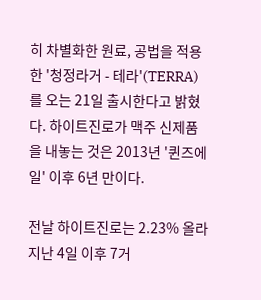히 차별화한 원료, 공법을 적용한 '청정라거 - 테라'(TERRA)를 오는 21일 출시한다고 밝혔다. 하이트진로가 맥주 신제품을 내놓는 것은 2013년 '퀸즈에일' 이후 6년 만이다.

전날 하이트진로는 2.23% 올라 지난 4일 이후 7거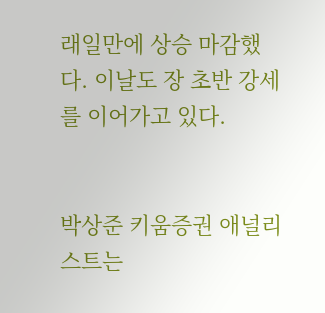래일만에 상승 마감했다. 이날도 장 초반 강세를 이어가고 있다.


박상준 키움증권 애널리스트는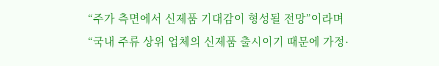“주가 측면에서 신제품 기대감이 형성될 전망”이라며 “국내 주류 상위 업체의 신제품 출시이기 때문에 가정·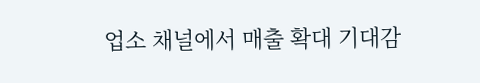업소 채널에서 매출 확대 기대감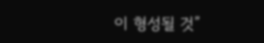이 형성될 것”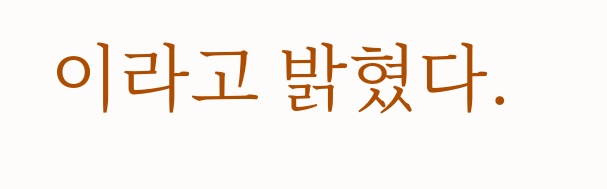이라고 밝혔다.